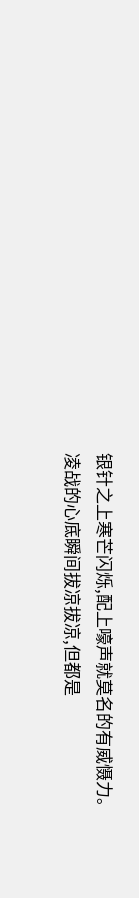银针之上寒芒闪烁,配上嚎声就莫名的有威慑力。
凌战的心底瞬间拔凉拔凉,但都是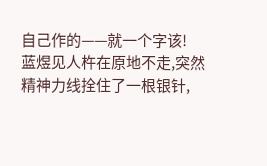自己作的——就一个字该!
蓝煜见人杵在原地不走,突然精神力线拴住了一根银针,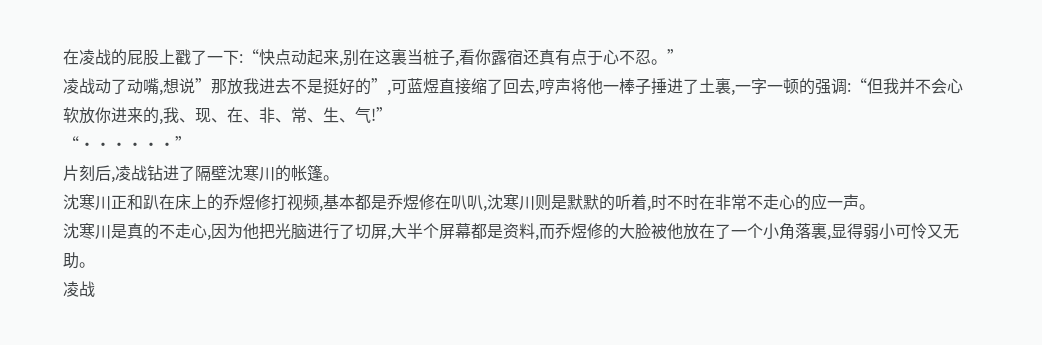在凌战的屁股上戳了一下:“快点动起来,别在这裏当桩子,看你露宿还真有点于心不忍。”
凌战动了动嘴,想说”那放我进去不是挺好的”,可蓝煜直接缩了回去,哼声将他一棒子捶进了土裏,一字一顿的强调:“但我并不会心软放你进来的,我、现、在、非、常、生、气!”
“······”
片刻后,凌战钻进了隔壁沈寒川的帐篷。
沈寒川正和趴在床上的乔煜修打视频,基本都是乔煜修在叭叭,沈寒川则是默默的听着,时不时在非常不走心的应一声。
沈寒川是真的不走心,因为他把光脑进行了切屏,大半个屏幕都是资料,而乔煜修的大脸被他放在了一个小角落裏,显得弱小可怜又无助。
凌战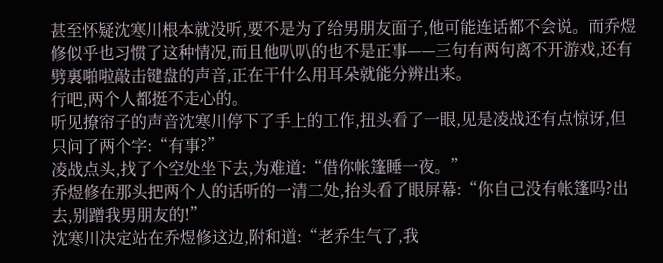甚至怀疑沈寒川根本就没听,要不是为了给男朋友面子,他可能连话都不会说。而乔煜修似乎也习惯了这种情况,而且他叭叭的也不是正事——三句有两句离不开游戏,还有劈裏啪啦敲击键盘的声音,正在干什么用耳朵就能分辨出来。
行吧,两个人都挺不走心的。
听见撩帘子的声音沈寒川停下了手上的工作,扭头看了一眼,见是凌战还有点惊讶,但只问了两个字:“有事?”
凌战点头,找了个空处坐下去,为难道:“借你帐篷睡一夜。”
乔煜修在那头把两个人的话听的一清二处,抬头看了眼屏幕:“你自己没有帐篷吗?出去,别蹭我男朋友的!”
沈寒川决定站在乔煜修这边,附和道:“老乔生气了,我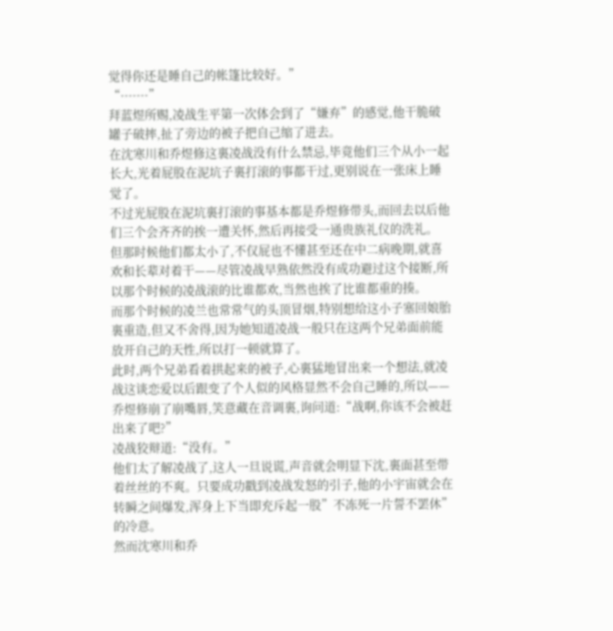觉得你还是睡自己的帐篷比较好。”
“·······”
拜蓝煜所赐,凌战生平第一次体会到了“嫌弃”的感觉,他干脆破罐子破摔,扯了旁边的被子把自己缩了进去。
在沈寒川和乔煜修这裏凌战没有什么禁忌,毕竟他们三个从小一起长大,光着屁股在泥坑子裏打滚的事都干过,更别说在一张床上睡觉了。
不过光屁股在泥坑裏打滚的事基本都是乔煜修带头,而回去以后他们三个会齐齐的挨一遭关怀,然后再接受一通贵族礼仪的洗礼。
但那时候他们都太小了,不仅屁也不懂甚至还在中二病晚期,就喜欢和长辈对着干——尽管凌战早熟依然没有成功避过这个接断,所以那个时候的凌战滚的比谁都欢,当然也挨了比谁都重的揍。
而那个时候的凌兰也常常气的头顶冒烟,特别想给这小子塞回娘胎裏重造,但又不舍得,因为她知道凌战一般只在这两个兄弟面前能放开自己的天性,所以打一顿就算了。
此时,两个兄弟看着拱起来的被子,心裏猛地冒出来一个想法,就凌战这谈恋爱以后跟变了个人似的风格显然不会自己睡的,所以——
乔煜修崩了崩嘴唇,笑意藏在音调裏,询问道:“战啊,你该不会被赶出来了吧?”
凌战狡辩道:“没有。”
他们太了解凌战了,这人一旦说谎,声音就会明显下沈,裏面甚至带着丝丝的不爽。只要成功戳到凌战发怒的引子,他的小宇宙就会在转瞬之间爆发,浑身上下当即充斥起一股”不冻死一片誓不罢休”的冷意。
然而沈寒川和乔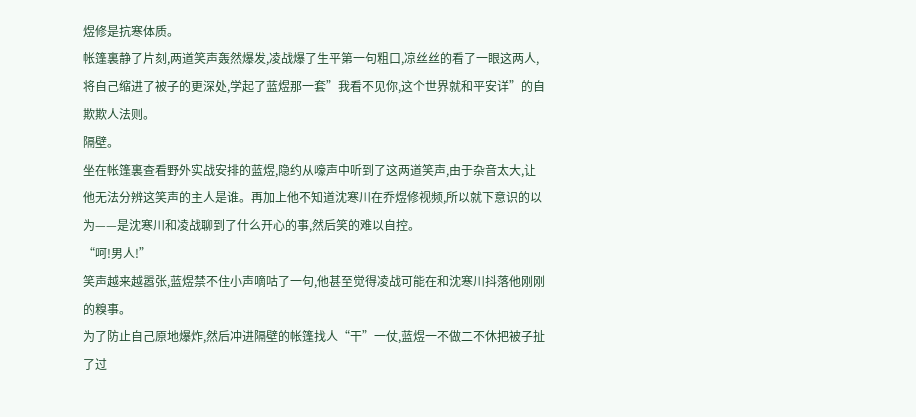煜修是抗寒体质。
帐篷裏静了片刻,两道笑声轰然爆发,凌战爆了生平第一句粗口,凉丝丝的看了一眼这两人,将自己缩进了被子的更深处,学起了蓝煜那一套”我看不见你,这个世界就和平安详”的自欺欺人法则。
隔壁。
坐在帐篷裏查看野外实战安排的蓝煜,隐约从嚎声中听到了这两道笑声,由于杂音太大,让他无法分辨这笑声的主人是谁。再加上他不知道沈寒川在乔煜修视频,所以就下意识的以为——是沈寒川和凌战聊到了什么开心的事,然后笑的难以自控。
“呵!男人!”
笑声越来越嚣张,蓝煜禁不住小声嘀咕了一句,他甚至觉得凌战可能在和沈寒川抖落他刚刚的糗事。
为了防止自己原地爆炸,然后冲进隔壁的帐篷找人“干”一仗,蓝煜一不做二不休把被子扯了过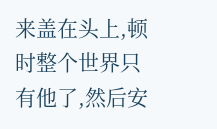来盖在头上,顿时整个世界只有他了,然后安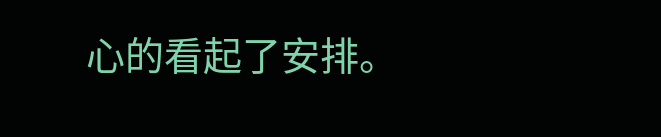心的看起了安排。